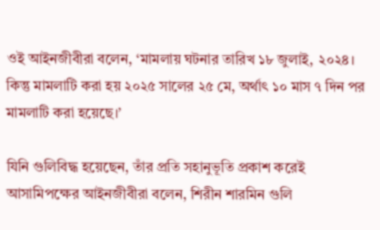ওই আইনজীবীরা বলেন, ‘মামলায় ঘটনার তারিখ ১৮ জুলাই, ২০২৪। কিন্তু মামলাটি করা হয় ২০২৫ সালের ২৫ মে, অর্থাৎ ১০ মাস ৭ দিন পর মামলাটি করা হয়েছে।’

যিনি গুলিবিদ্ধ হয়েছেন, তাঁর প্রতি সহানুভূতি প্রকাশ করেই আসামিপক্ষের আইনজীবীরা বলেন, শিরীন শারমিন গুলি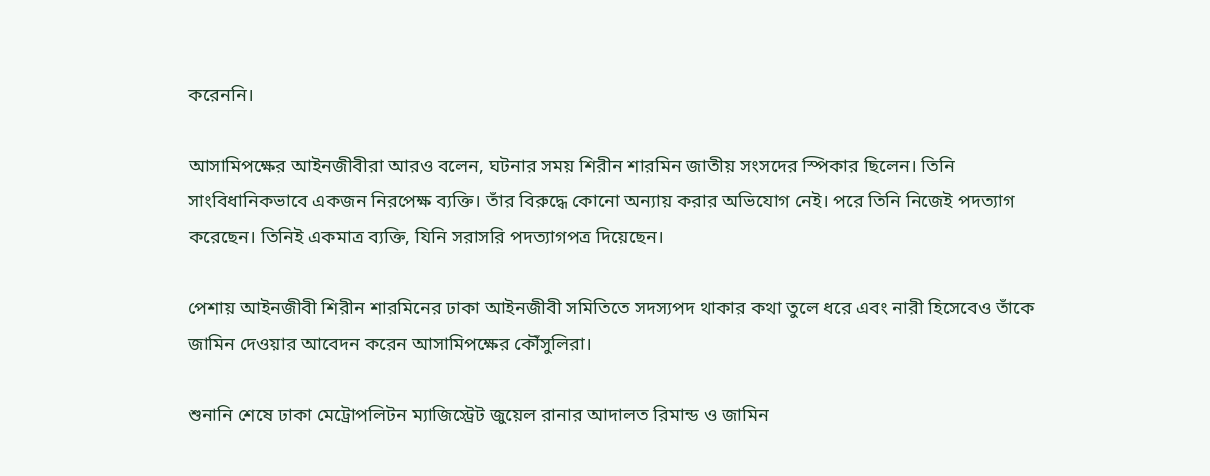করেননি।

আসামিপক্ষের আইনজীবীরা আরও বলেন, ঘটনার সময় শিরীন শারমিন জাতীয় সংসদের স্পিকার ছিলেন। তিনি সাংবিধানিকভাবে একজন নিরপেক্ষ ব্যক্তি। তাঁর বিরুদ্ধে কোনো অন্যায় করার অভিযোগ নেই। পরে তিনি নিজেই পদত্যাগ করেছেন। তিনিই একমাত্র ব্যক্তি, যিনি সরাসরি পদত্যাগপত্র দিয়েছেন।

পেশায় আইনজীবী শিরীন শারমিনের ঢাকা আইনজীবী সমিতিতে সদস্যপদ থাকার কথা তুলে ধরে এবং নারী হিসেবেও তাঁকে জামিন দেওয়ার আবেদন করেন আসামিপক্ষের কৌঁসুলিরা।

শুনানি শেষে ঢাকা মেট্রোপলিটন ম্যাজিস্ট্রেট জুয়েল রানার আদালত রিমান্ড ও জামিন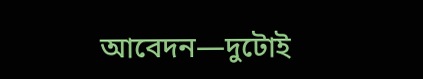আবেদন—দুটোই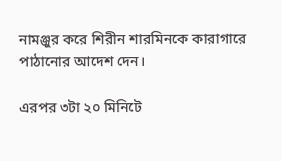নামঞ্জুর করে শিরীন শারমিনকে কারাগারে পাঠানোর আদেশ দেন।

এরপর ৩টা ২০ মিনিটে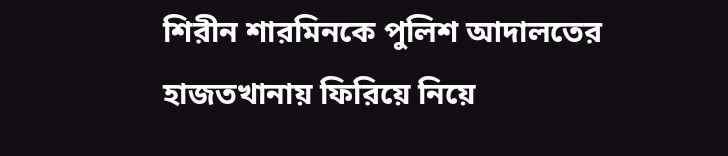শিরীন শারমিনকে পুলিশ আদালতের হাজতখানায় ফিরিয়ে নিয়ে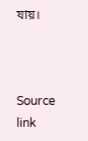যায়।



Source link